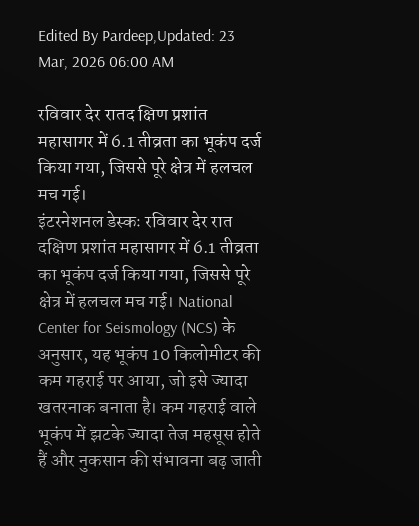Edited By Pardeep,Updated: 23 Mar, 2026 06:00 AM

रविवार देर रातद क्षिण प्रशांत महासागर में 6.1 तीव्रता का भूकंप दर्ज किया गया, जिससे पूरे क्षेत्र में हलचल मच गई।
इंटरनेशनल डेस्कः रविवार देर रात दक्षिण प्रशांत महासागर में 6.1 तीव्रता का भूकंप दर्ज किया गया, जिससे पूरे क्षेत्र में हलचल मच गई। National Center for Seismology (NCS) के अनुसार, यह भूकंप 10 किलोमीटर की कम गहराई पर आया, जो इसे ज्यादा खतरनाक बनाता है। कम गहराई वाले भूकंप में झटके ज्यादा तेज महसूस होते हैं और नुकसान की संभावना बढ़ जाती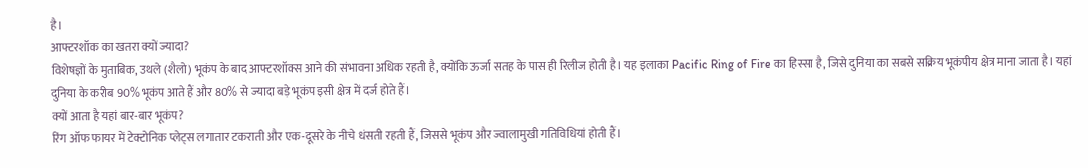है।
आफ्टरशॉक का खतरा क्यों ज्यादा?
विशेषज्ञों के मुताबिक, उथले (शैलो) भूकंप के बाद आफ्टरशॉक्स आने की संभावना अधिक रहती है, क्योंकि ऊर्जा सतह के पास ही रिलीज होती है। यह इलाका Pacific Ring of Fire का हिस्सा है, जिसे दुनिया का सबसे सक्रिय भूकंपीय क्षेत्र माना जाता है। यहां दुनिया के करीब 90% भूकंप आते हैं और 80% से ज्यादा बड़े भूकंप इसी क्षेत्र में दर्ज होते हैं।
क्यों आता है यहां बार-बार भूकंप?
रिंग ऑफ फायर में टेक्टोनिक प्लेट्स लगातार टकराती और एक-दूसरे के नीचे धंसती रहती हैं, जिससे भूकंप और ज्वालामुखी गतिविधियां होती हैं।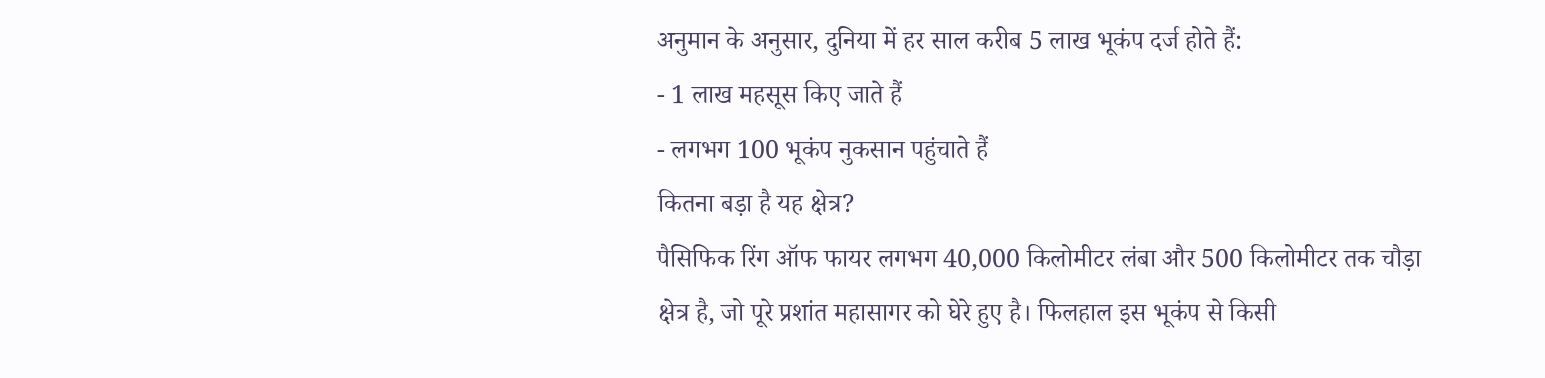अनुमान के अनुसार, दुनिया में हर साल करीब 5 लाख भूकंप दर्ज होते हैं:
- 1 लाख महसूस किए जाते हैं
- लगभग 100 भूकंप नुकसान पहुंचाते हैं
कितना बड़ा है यह क्षेत्र?
पैसिफिक रिंग ऑफ फायर लगभग 40,000 किलोमीटर लंबा और 500 किलोमीटर तक चौड़ा क्षेत्र है, जो पूरे प्रशांत महासागर को घेरे हुए है। फिलहाल इस भूकंप से किसी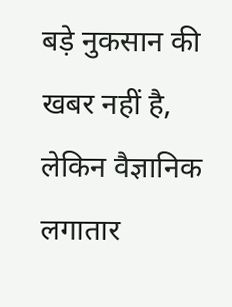बड़े नुकसान की खबर नहीं है, लेकिन वैज्ञानिक लगातार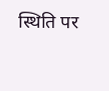स्थिति पर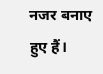नजर बनाए हुए हैं।